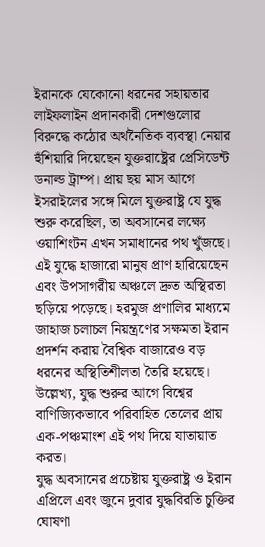ইরানকে যেকোনো ধরনের সহায়তার লাইফলাইন প্রদানকারী দেশগুলোর বিরুদ্ধে কঠোর অর্থনৈতিক ব্যবস্থা নেয়ার হুঁশিয়ারি দিয়েছেন যুক্তরাষ্ট্রের প্রেসিডেন্ট ডনাল্ড ট্রাম্প। প্রায় ছয় মাস আগে ইসরাইলের সঙ্গে মিলে যুক্তরাষ্ট্র যে যুদ্ধ শুরু করেছিল, তা অবসানের লক্ষ্যে ওয়াশিংটন এখন সমাধানের পথ খুঁজছে। এই যুদ্ধে হাজারো মানুষ প্রাণ হারিয়েছেন এবং উপসাগরীয় অঞ্চলে দ্রুত অস্থিরতা ছড়িয়ে পড়েছে। হরমুজ প্রণালির মাধ্যমে জাহাজ চলাচল নিয়ন্ত্রণের সক্ষমতা ইরান প্রদর্শন করায় বৈশ্বিক বাজারেও বড় ধরনের অস্থিতিশীলতা তৈরি হয়েছে। উল্লেখ্য, যুদ্ধ শুরুর আগে বিশ্বের বাণিজ্যিকভাবে পরিবাহিত তেলের প্রায় এক-পঞ্চমাংশ এই পথ দিয়ে যাতায়াত করত।
যুদ্ধ অবসানের প্রচেষ্টায় যুক্তরাষ্ট্র ও ইরান এপ্রিলে এবং জুনে দুবার যুদ্ধবিরতি চুক্তির ঘোষণা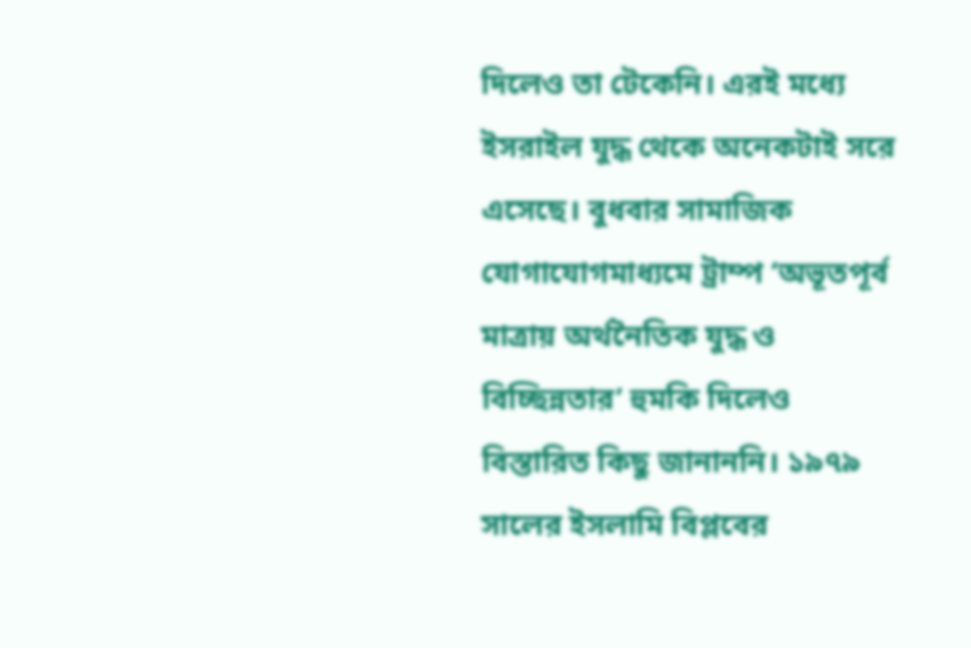দিলেও তা টেকেনি। এরই মধ্যে ইসরাইল যুদ্ধ থেকে অনেকটাই সরে এসেছে। বুধবার সামাজিক যোগাযোগমাধ্যমে ট্রাম্প ‘অভূতপূর্ব মাত্রায় অর্থনৈতিক যুদ্ধ ও বিচ্ছিন্নতার’ হুমকি দিলেও বিস্তারিত কিছু জানাননি। ১৯৭৯ সালের ইসলামি বিপ্লবের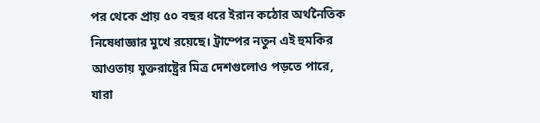পর থেকে প্রায় ৫০ বছর ধরে ইরান কঠোর অর্থনৈতিক নিষেধাজ্ঞার মুখে রয়েছে। ট্রাম্পের নতুন এই হুমকির আওতায় যুক্তরাষ্ট্রের মিত্র দেশগুলোও পড়তে পারে, যারা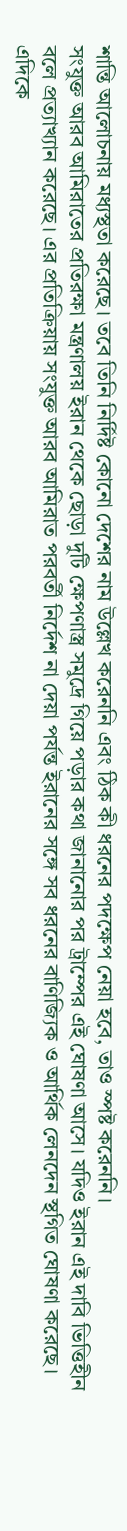শান্তি আলোচনায় মধ্যস্থতা করেছে। তবে তিনি নির্দিষ্ট কোনো দেশের নাম উল্লেখ করেননি এবং ঠিক কী ধরনের পদক্ষেপ নেয়া হবে, তাও স্পষ্ট করেননি।
সংযুক্ত আরব আমিরাতের প্রতিরক্ষা মন্ত্রণালয় ইরান থেকে ছোড়া দুটি ক্ষেপণাস্ত্র সমুদ্রে গিয়ে পড়ার কথা জানানোর পর ট্রাম্পের এই ঘোষণা আসে। যদিও ইরান এই দাবি ভিত্তিহীন বলে প্রত্যাখ্যান করেছে। এর প্রতিক্রিয়ায় সংযুক্ত আরব আমিরাত পরবর্তী নির্দেশ না দেয়া পর্যন্ত ইরানের সঙ্গে সব ধরনের বাণিজ্যিক ও আর্থিক লেনদেন স্থগিত ঘোষণা করেছে। এদিকে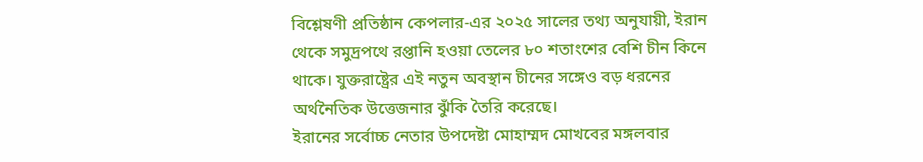বিশ্লেষণী প্রতিষ্ঠান কেপলার-এর ২০২৫ সালের তথ্য অনুযায়ী, ইরান থেকে সমুদ্রপথে রপ্তানি হওয়া তেলের ৮০ শতাংশের বেশি চীন কিনে থাকে। যুক্তরাষ্ট্রের এই নতুন অবস্থান চীনের সঙ্গেও বড় ধরনের অর্থনৈতিক উত্তেজনার ঝুঁকি তৈরি করেছে।
ইরানের সর্বোচ্চ নেতার উপদেষ্টা মোহাম্মদ মোখবের মঙ্গলবার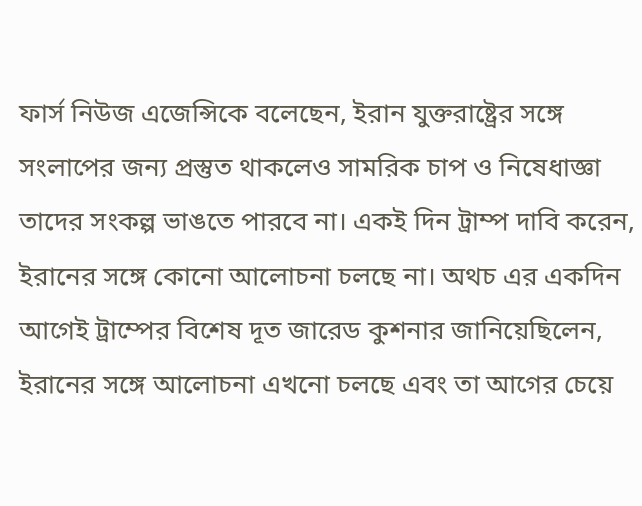ফার্স নিউজ এজেন্সিকে বলেছেন, ইরান যুক্তরাষ্ট্রের সঙ্গে সংলাপের জন্য প্রস্তুত থাকলেও সামরিক চাপ ও নিষেধাজ্ঞা তাদের সংকল্প ভাঙতে পারবে না। একই দিন ট্রাম্প দাবি করেন, ইরানের সঙ্গে কোনো আলোচনা চলছে না। অথচ এর একদিন আগেই ট্রাম্পের বিশেষ দূত জারেড কুশনার জানিয়েছিলেন, ইরানের সঙ্গে আলোচনা এখনো চলছে এবং তা আগের চেয়ে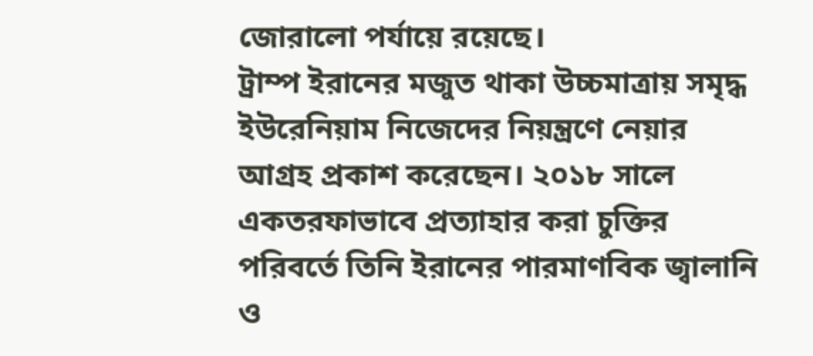জোরালো পর্যায়ে রয়েছে।
ট্রাম্প ইরানের মজুত থাকা উচ্চমাত্রায় সমৃদ্ধ ইউরেনিয়াম নিজেদের নিয়ন্ত্রণে নেয়ার আগ্রহ প্রকাশ করেছেন। ২০১৮ সালে একতরফাভাবে প্রত্যাহার করা চুক্তির পরিবর্তে তিনি ইরানের পারমাণবিক জ্বালানি ও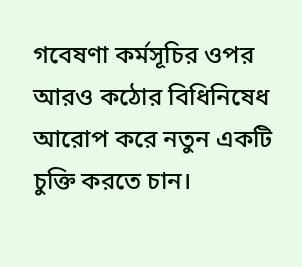গবেষণা কর্মসূচির ওপর আরও কঠোর বিধিনিষেধ আরোপ করে নতুন একটি চুক্তি করতে চান।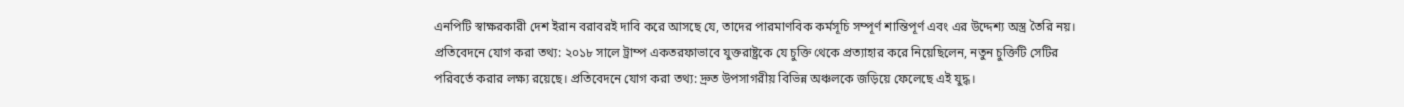এনপিটি স্বাক্ষরকারী দেশ ইরান বরাবরই দাবি করে আসছে যে, তাদের পারমাণবিক কর্মসূচি সম্পূর্ণ শান্তিপূর্ণ এবং এর উদ্দেশ্য অস্ত্র তৈরি নয়। প্রতিবেদনে যোগ করা তথ্য: ২০১৮ সালে ট্রাম্প একতরফাভাবে যুক্তরাষ্ট্রকে যে চুক্তি থেকে প্রত্যাহার করে নিয়েছিলেন, নতুন চুক্তিটি সেটির পরিবর্তে করার লক্ষ্য রয়েছে। প্রতিবেদনে যোগ করা তথ্য: দ্রুত উপসাগরীয় বিভিন্ন অঞ্চলকে জড়িয়ে ফেলেছে এই যুদ্ধ।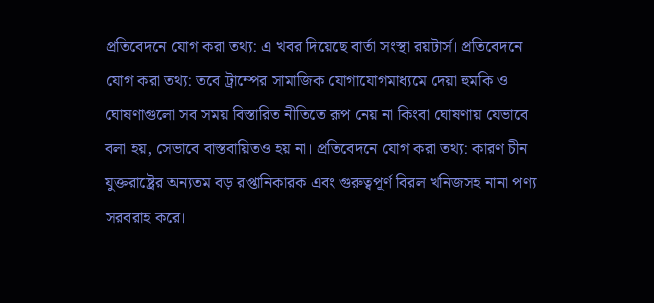প্রতিবেদনে যোগ করা তথ্য: এ খবর দিয়েছে বার্তা সংস্থা রয়টার্স। প্রতিবেদনে যোগ করা তথ্য: তবে ট্রাম্পের সামাজিক যোগাযোগমাধ্যমে দেয়া হুমকি ও ঘোষণাগুলো সব সময় বিস্তারিত নীতিতে রূপ নেয় না কিংবা ঘোষণায় যেভাবে বলা হয়, সেভাবে বাস্তবায়িতও হয় না। প্রতিবেদনে যোগ করা তথ্য: কারণ চীন যুক্তরাষ্ট্রের অন্যতম বড় রপ্তানিকারক এবং গুরুত্বপূর্ণ বিরল খনিজসহ নানা পণ্য সরবরাহ করে।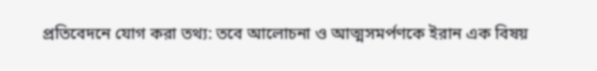প্রতিবেদনে যোগ করা তথ্য: তবে আলোচনা ও আত্মসমর্পণকে ইরান এক বিষয়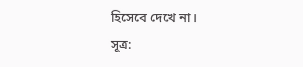হিসেবে দেখে না।
সূত্র: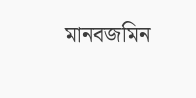মানবজমিন